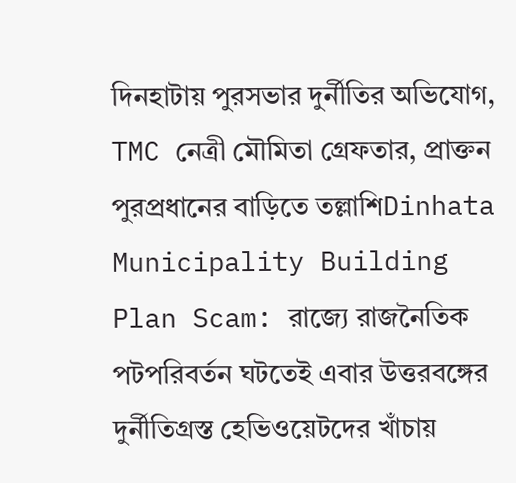দিনহাটায় পুরসভার দুর্নীতির অভিযোগ, TMC নেত্রী মৌমিতা গ্রেফতার, প্রাক্তন পুরপ্রধানের বাড়িতে তল্লাশিDinhata Municipality Building Plan Scam: রাজ্যে রাজনৈতিক পটপরিবর্তন ঘটতেই এবার উত্তরবঙ্গের দুর্নীতিগ্রস্ত হেভিওয়েটদের খাঁচায়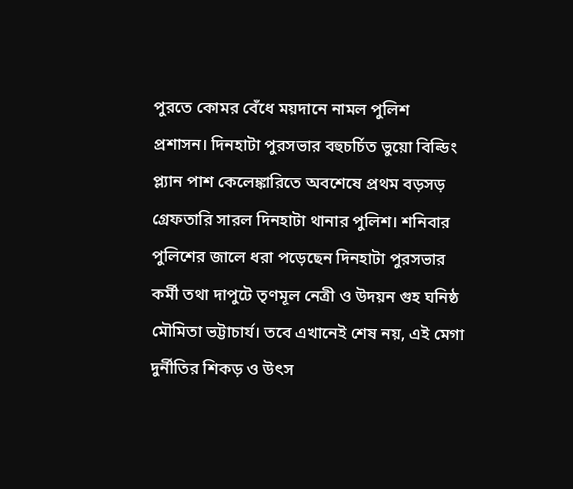পুরতে কোমর বেঁধে ময়দানে নামল পুলিশ প্রশাসন। দিনহাটা পুরসভার বহুচর্চিত ভুয়ো বিল্ডিং প্ল্যান পাশ কেলেঙ্কারিতে অবশেষে প্রথম বড়সড় গ্রেফতারি সারল দিনহাটা থানার পুলিশ। শনিবার পুলিশের জালে ধরা পড়েছেন দিনহাটা পুরসভার কর্মী তথা দাপুটে তৃণমূল নেত্রী ও উদয়ন গুহ ঘনিষ্ঠ মৌমিতা ভট্টাচার্য। তবে এখানেই শেষ নয়, এই মেগা দুর্নীতির শিকড় ও উৎস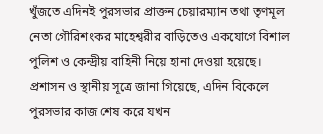খুঁজতে এদিনই পুরসভার প্রাক্তন চেয়ারম্যান তথা তৃণমূল নেতা গৌরিশংকর মাহেশ্বরীর বাড়িতেও একযোগে বিশাল পুলিশ ও কেন্দ্রীয় বাহিনী নিয়ে হানা দেওয়া হয়েছে।
প্রশাসন ও স্থানীয় সূত্রে জানা গিয়েছে, এদিন বিকেলে পুরসভার কাজ শেষ করে যখন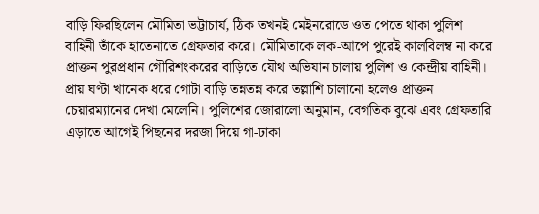বাড়ি ফিরছিলেন মৌমিতা ভট্টাচার্য, ঠিক তখনই মেইনরোডে ওত পেতে থাকা পুলিশ বাহিনী তাঁকে হাতেনাতে গ্রেফতার করে। মৌমিতাকে লক-আপে পুরেই কালবিলম্ব না করে প্রাক্তন পুরপ্রধান গৌরিশংকরের বাড়িতে যৌথ অভিযান চালায় পুলিশ ও কেন্দ্রীয় বাহিনী। প্রায় ঘণ্টা খানেক ধরে গোটা বাড়ি তন্নতন্ন করে তল্লাশি চালানো হলেও প্রাক্তন চেয়ারম্যানের দেখা মেলেনি। পুলিশের জোরালো অনুমান, বেগতিক বুঝে এবং গ্রেফতারি এড়াতে আগেই পিছনের দরজা দিয়ে গা-ঢাকা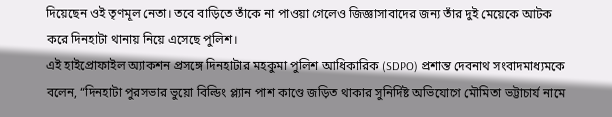দিয়েছেন ওই তৃণমূল নেতা। তবে বাড়িতে তাঁকে না পাওয়া গেলেও জিজ্ঞাসাবাদের জন্য তাঁর দুই মেয়েকে আটক করে দিনহাটা থানায় নিয়ে এসেছে পুলিশ।
এই হাইপ্রোফাইল অ্যাকশন প্রসঙ্গে দিনহাটার মহকুমা পুলিশ আধিকারিক (SDPO) প্রশান্ত দেবনাথ সংবাদমাধ্যমকে বলেন, “দিনহাটা পুরসভার ভুয়ো বিল্ডিং প্ল্যান পাশ কাণ্ডে জড়িত থাকার সুনির্দিষ্ট অভিযোগে মৌমিতা ভট্টাচার্য নামে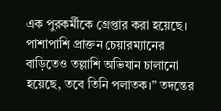এক পুরকর্মীকে গ্রেপ্তার করা হয়েছে। পাশাপাশি প্রাক্তন চেয়ারম্যানের বাড়িতেও তল্লাশি অভিযান চালানো হয়েছে, তবে তিনি পলাতক।” তদন্তের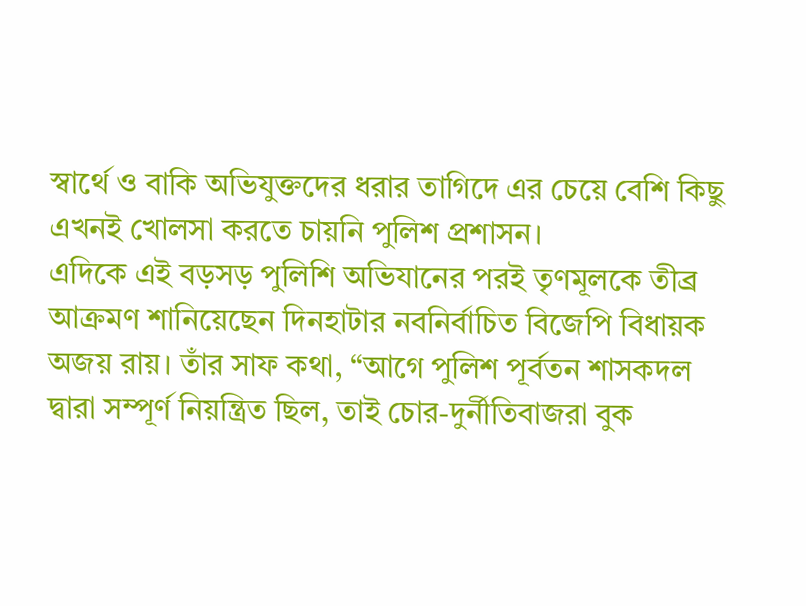স্বার্থে ও বাকি অভিযুক্তদের ধরার তাগিদে এর চেয়ে বেশি কিছু এখনই খোলসা করতে চায়নি পুলিশ প্রশাসন।
এদিকে এই বড়সড় পুলিশি অভিযানের পরই তৃণমূলকে তীব্র আক্রমণ শানিয়েছেন দিনহাটার নবনির্বাচিত বিজেপি বিধায়ক অজয় রায়। তাঁর সাফ কথা, “আগে পুলিশ পূর্বতন শাসকদল দ্বারা সম্পূর্ণ নিয়ন্ত্রিত ছিল, তাই চোর-দুর্নীতিবাজরা বুক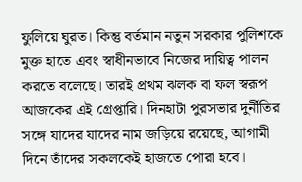ফুলিয়ে ঘুরত। কিন্তু বর্তমান নতুন সরকার পুলিশকে মুক্ত হাতে এবং স্বাধীনভাবে নিজের দায়িত্ব পালন করতে বলেছে। তারই প্রথম ঝলক বা ফল স্বরূপ আজকের এই গ্রেপ্তারি। দিনহাটা পুরসভার দুর্নীতির সঙ্গে যাদের যাদের নাম জড়িয়ে রয়েছে, আগামী দিনে তাঁদের সকলকেই হাজতে পোরা হবে।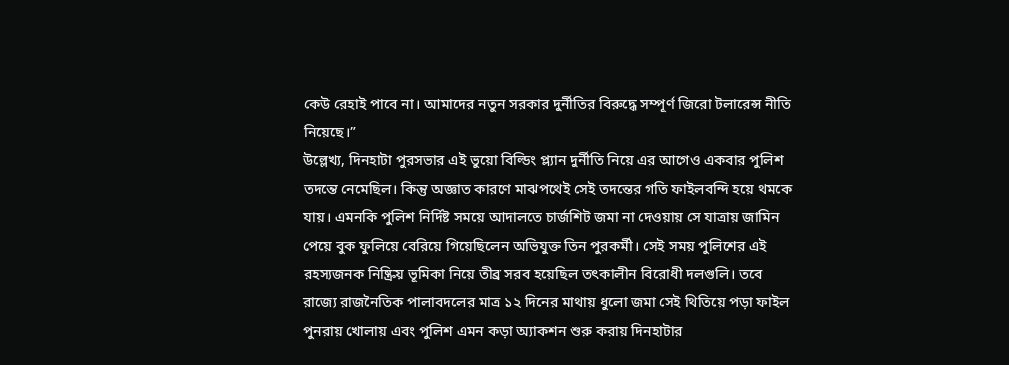কেউ রেহাই পাবে না। আমাদের নতুন সরকার দুর্নীতির বিরুদ্ধে সম্পূর্ণ জিরো টলারেন্স নীতি নিয়েছে।”
উল্লেখ্য, দিনহাটা পুরসভার এই ভুয়ো বিল্ডিং প্ল্যান দুর্নীতি নিয়ে এর আগেও একবার পুলিশ তদন্তে নেমেছিল। কিন্তু অজ্ঞাত কারণে মাঝপথেই সেই তদন্তের গতি ফাইলবন্দি হয়ে থমকে যায়। এমনকি পুলিশ নির্দিষ্ট সময়ে আদালতে চার্জশিট জমা না দেওয়ায় সে যাত্রায় জামিন পেয়ে বুক ফুলিয়ে বেরিয়ে গিয়েছিলেন অভিযুক্ত তিন পুরকর্মী। সেই সময় পুলিশের এই রহস্যজনক নিষ্ক্রিয় ভূমিকা নিয়ে তীব্র সরব হয়েছিল তৎকালীন বিরোধী দলগুলি। তবে রাজ্যে রাজনৈতিক পালাবদলের মাত্র ১২ দিনের মাথায় ধুলো জমা সেই থিতিয়ে পড়া ফাইল পুনরায় খোলায় এবং পুলিশ এমন কড়া অ্যাকশন শুরু করায় দিনহাটার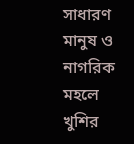সাধারণ মানুষ ও নাগরিক মহলে খুশির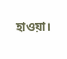হাওয়া।